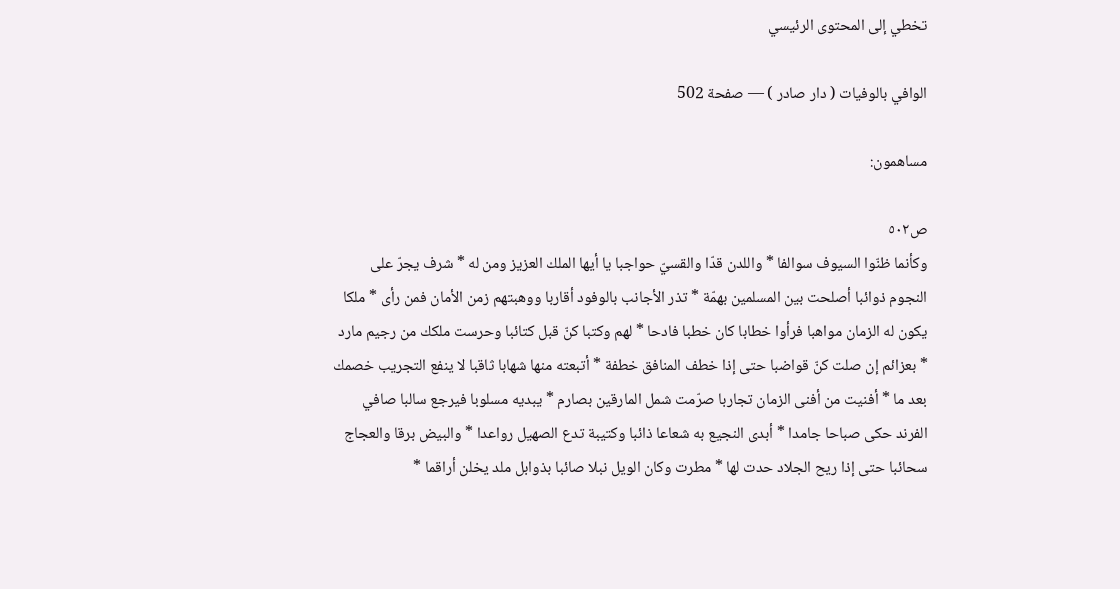تخطي إلى المحتوى الرئيسي

الوافي بالوفيات ( دار صادر ) — صفحة 502

مساهمون:

ص٥٠٢
وكأنما ظنّوا السيوف سوالفا * واللدن قدّا والقسيّ حواجبا يا أيها الملك العزيز ومن له * شرف يجرّ على النجوم ذوائبا أصلحت بين المسلمين بهمّة * تذر الأجانب بالوفود أقاربا ووهبتهم زمن الأمان فمن رأى * ملكا يكون له الزمان مواهبا فرأوا خطابا كان خطبا فادحا * لهم وكتبا كنّ قبل كتائبا وحرست ملكك من رجيم مارد * بعزائم إن صلت كنّ قواضبا حتى إذا خطف المنافق خطفة * أتبعته منها شهابا ثاقبا لا ينفع التجريب خصمك بعد ما * أفنيت من أفنى الزمان تجاربا صرّمت شمل المارقين بصارم * يبديه مسلوبا فيرجع سالبا صافي الفرند حكى صباحا جامدا * أبدى النجيع به شعاعا ذائبا وكتيبة تدع الصهيل رواعدا * والبيض برقا والعجاج سحائبا حتى إذا ريح الجلاد حدت لها * مطرت وكان الويل نبلا صائبا بذوابل ملد يخلن أراقما *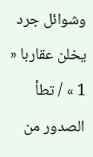وشوائل جرد يخلن عقاربا « 1 » / تطأ الصدور من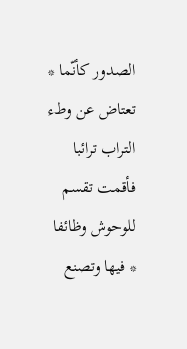الصدور كأنّما * تعتاض عن وطء التراب ترائبا فأقمت تقسم للوحوش وظائفا * فيها وتصنع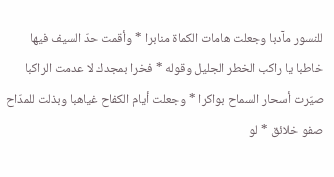للنسور مآدبا وجعلت هامات الكماة منابرا * وأقمت حدّ السيف فيها خاطبا يا راكب الخطر الجليل وقوله * فخرا بمجدك لا عدمت الراكبا صيّرت أسحار السماح بواكرا * وجعلت أيام الكفاح غياهبا وبذلت للمدّاح صفو خلائق * لو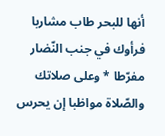أنها للبحر طاب مشاربا فرأوك في جنب النّضار مفرّطا * وعلى صلاتك والصّلاة مواظبا إن يحرس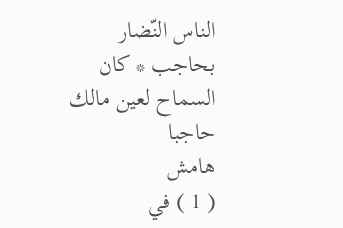الناس النّضار بحاجب * كان السماح لعين مالك حاجبا
هامش
( 1 ) في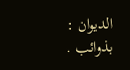الديوان : بذوائب .